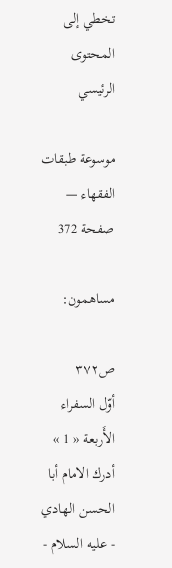تخطي إلى المحتوى الرئيسي

موسوعة طبقات الفقهاء — صفحة 372

مساهمون:

ص٣٧٢
أوّل السفراء الأَربعة « 1 » أدرك الامام أبا الحسن الهادي - عليه السلام -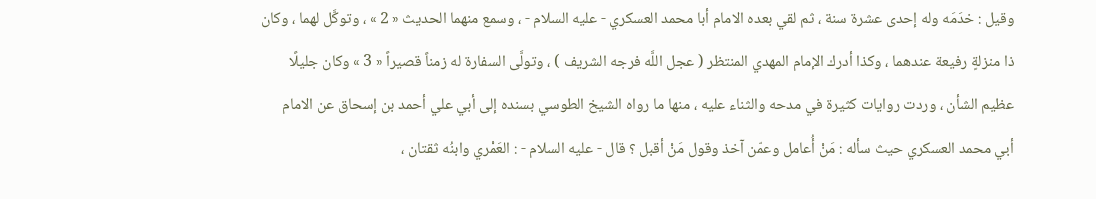وقيل : خدَمَه وله إحدى عشرة سنة ، ثم لقي بعده الامام أبا محمد العسكري - عليه السلام - ، وسمع منهما الحديث « 2 » ، وتوكَّل لهما ، وكان ذا منزلةٍ رفيعة عندهما ، وكذا أدرك الإمام المهدي المنتظر ( عجل اللَّه فرجه الشريف ) ، وتولَّى السفارة له زمناً قصيراً « 3 » وكان جليلًا عظيم الشأن ، وردت روايات كثيرة في مدحه والثناء عليه ، منها ما رواه الشيخ الطوسي بسنده إلى أبي علي أحمد بن إسحاق عن الامام أبي محمد العسكري حيث سأله : مَنْ أُعامل وعمّن آخذ وقول مَنْ أقبل ؟ قال - عليه السلام - : العَمْري وابنُه ثقتان ،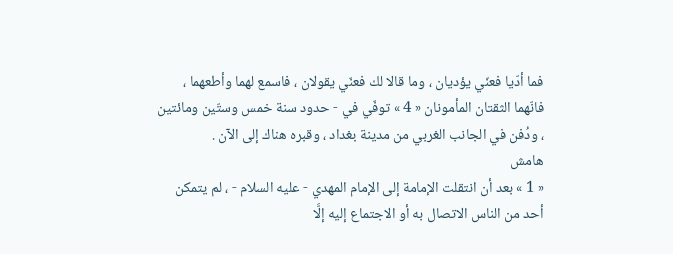فما أدّيا فعنّي يؤديان ، وما قالا لك فعنّي يقولان ، فاسمع لهما وأطعهما ، فانّهما الثقتان المأمونان « 4 » توفّي في - حدود سنة خمس وستّين ومائتين ، ودُفن في الجانب الغربي من مدينة بغداد ، وقبره هناك إلى الآن .
هامش
« 1 » بعد أن انتقلت الإمامة إلى الإمام المهدي - عليه السلام - ، لم يتمكن أحد من الناس الاتصال به أو الاجتماع إليه إلَّا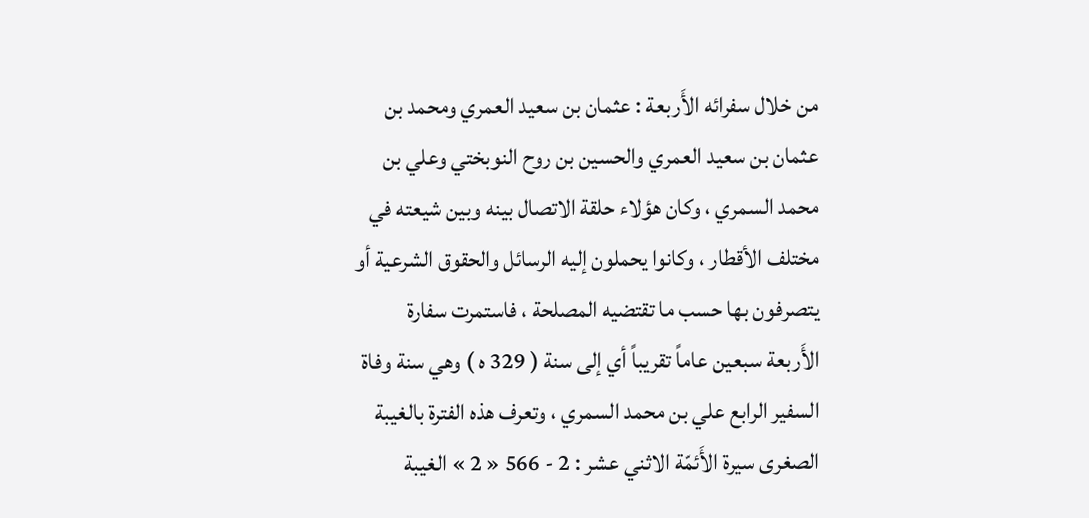من خلال سفرائه الأَربعة : عثمان بن سعيد العمري ومحمد بن عثمان بن سعيد العمري والحسين بن روح النوبختي وعلي بن محمد السمري ، وكان هؤلاء حلقة الاتصال بينه وبين شيعته في مختلف الأقطار ، وكانوا يحملون إليه الرسائل والحقوق الشرعية أو يتصرفون بها حسب ما تقتضيه المصلحة ، فاستمرت سفارة الأَربعة سبعين عاماً تقريباً أي إلى سنة ( 329 ه ) وهي سنة وفاة السفير الرابع علي بن محمد السمري ، وتعرف هذه الفترة بالغيبة الصغرى سيرة الأَئمّة الاثني عشر : 2 - 566 « 2 » الغيبة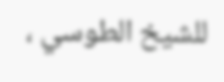للشيخ الطوسي ،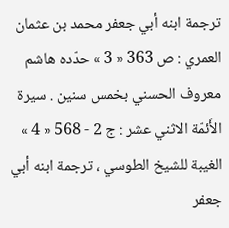ترجمة ابنه أبي جعفر محمد بن عثمان العمري : ص 363 « 3 » حدّده هاشم معروف الحسني بخمس سنين . سيرة الأَئمّة الاثني عشر : ج 2 - 568 « 4 » الغيبة للشيخ الطوسي ، ترجمة ابنه أبي جعفر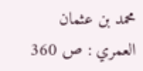محمد بن عثمان العمري : ص 360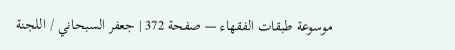موسوعة طبقات الفقهاء — صفحة 372 | جعفر السبحاني / اللجنة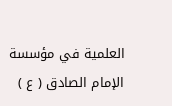العلمية في مؤسسة الإمام الصادق ( ع )